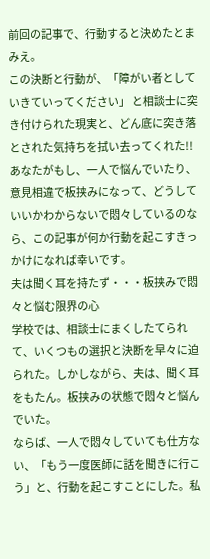前回の記事で、行動すると決めたとまみえ。
この決断と行動が、「障がい者としていきていってください」 と相談士に突き付けられた現実と、どん底に突き落とされた気持ちを拭い去ってくれた!!
あなたがもし、一人で悩んでいたり、意見相違で板挟みになって、どうしていいかわからないで悶々しているのなら、この記事が何か行動を起こすきっかけになれば幸いです。
夫は聞く耳を持たず・・・板挟みで悶々と悩む限界の心
学校では、相談士にまくしたてられて、いくつもの選択と決断を早々に迫られた。しかしながら、夫は、聞く耳をもたん。板挟みの状態で悶々と悩んでいた。
ならば、一人で悶々していても仕方ない、「もう一度医師に話を聞きに行こう」と、行動を起こすことにした。私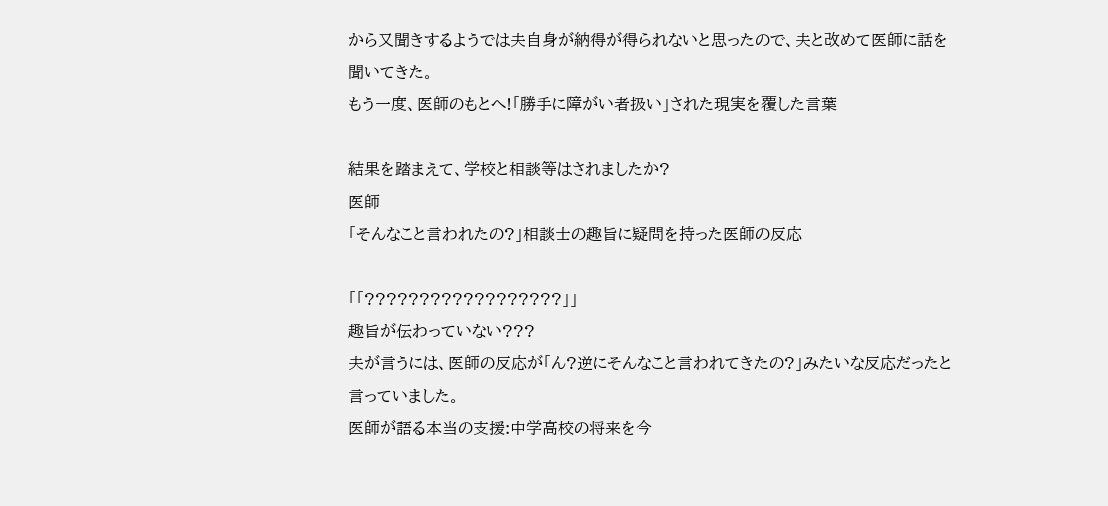から又聞きするようでは夫自身が納得が得られないと思ったので、夫と改めて医師に話を聞いてきた。
もう一度、医師のもとへ!「勝手に障がい者扱い」された現実を覆した言葉

結果を踏まえて、学校と相談等はされましたか?
医師
「そんなこと言われたの?」相談士の趣旨に疑問を持った医師の反応

「「??????????????????」」
趣旨が伝わっていない???
夫が言うには、医師の反応が「ん?逆にそんなこと言われてきたの?」みたいな反応だったと言っていました。
医師が語る本当の支援:中学高校の将来を今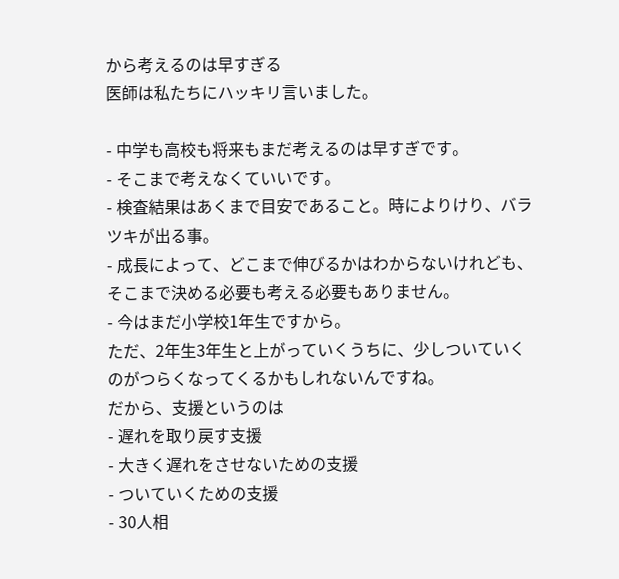から考えるのは早すぎる
医師は私たちにハッキリ言いました。

- 中学も高校も将来もまだ考えるのは早すぎです。
- そこまで考えなくていいです。
- 検査結果はあくまで目安であること。時によりけり、バラツキが出る事。
- 成長によって、どこまで伸びるかはわからないけれども、そこまで決める必要も考える必要もありません。
- 今はまだ小学校1年生ですから。
ただ、2年生3年生と上がっていくうちに、少しついていくのがつらくなってくるかもしれないんですね。
だから、支援というのは
- 遅れを取り戻す支援
- 大きく遅れをさせないための支援
- ついていくための支援
- 30人相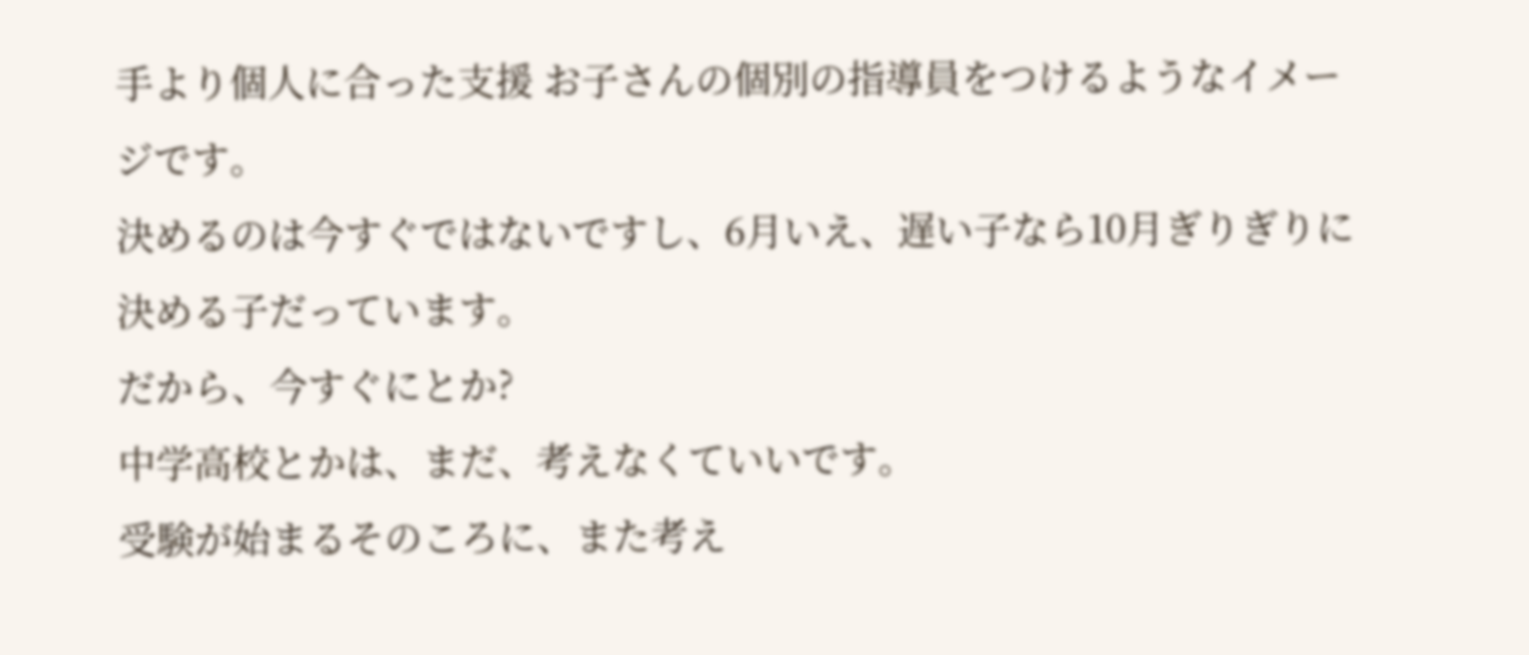手より個人に合った支援 お子さんの個別の指導員をつけるようなイメージです。
決めるのは今すぐではないですし、6月いえ、遅い子なら10月ぎりぎりに決める子だっています。
だから、今すぐにとか?
中学高校とかは、まだ、考えなくていいです。
受験が始まるそのころに、また考え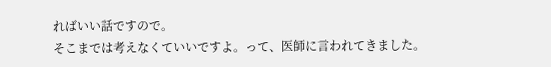ればいい話ですので。
そこまでは考えなくていいですよ。って、医師に言われてきました。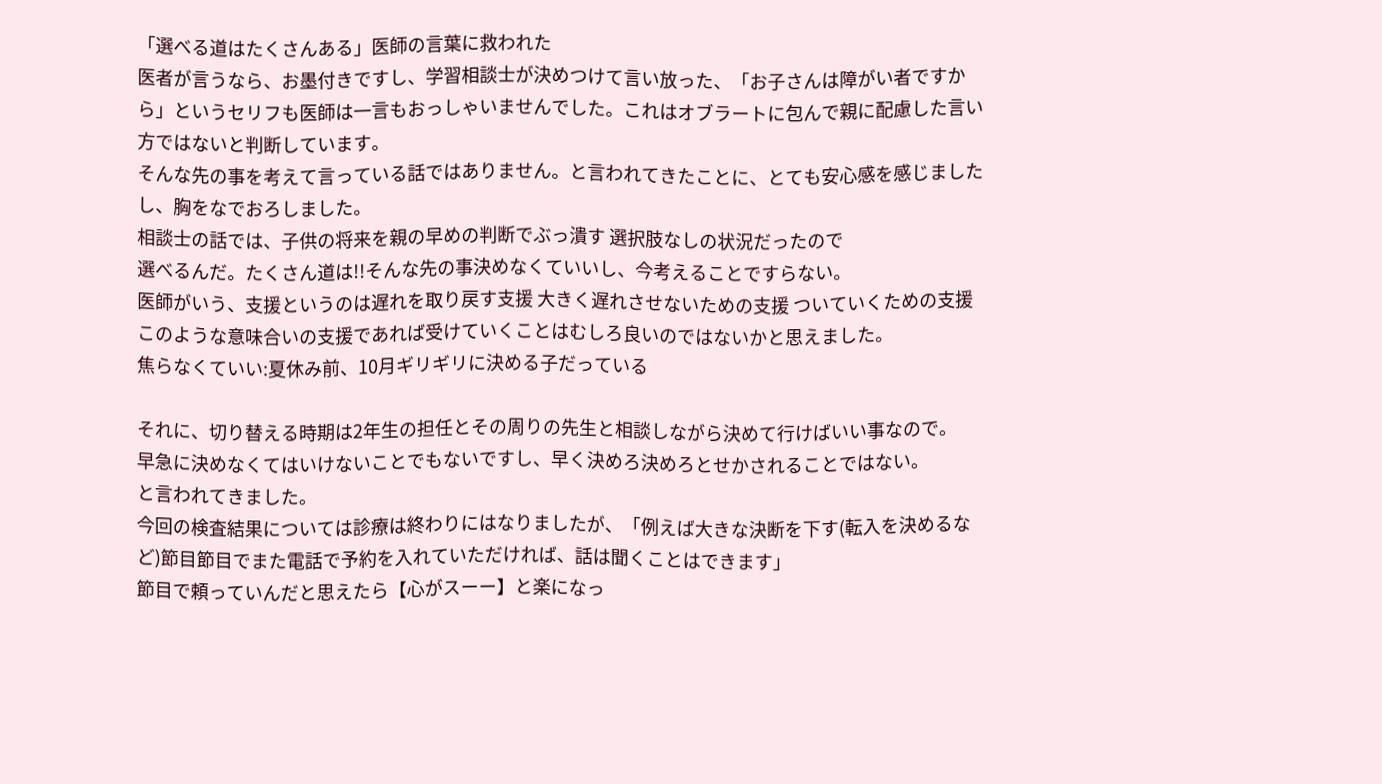「選べる道はたくさんある」医師の言葉に救われた
医者が言うなら、お墨付きですし、学習相談士が決めつけて言い放った、「お子さんは障がい者ですから」というセリフも医師は一言もおっしゃいませんでした。これはオブラートに包んで親に配慮した言い方ではないと判断しています。
そんな先の事を考えて言っている話ではありません。と言われてきたことに、とても安心感を感じましたし、胸をなでおろしました。
相談士の話では、子供の将来を親の早めの判断でぶっ潰す 選択肢なしの状況だったので
選べるんだ。たくさん道は!!そんな先の事決めなくていいし、今考えることですらない。
医師がいう、支援というのは遅れを取り戻す支援 大きく遅れさせないための支援 ついていくための支援 このような意味合いの支援であれば受けていくことはむしろ良いのではないかと思えました。
焦らなくていい:夏休み前、10月ギリギリに決める子だっている

それに、切り替える時期は2年生の担任とその周りの先生と相談しながら決めて行けばいい事なので。
早急に決めなくてはいけないことでもないですし、早く決めろ決めろとせかされることではない。
と言われてきました。
今回の検査結果については診療は終わりにはなりましたが、「例えば大きな決断を下す(転入を決めるなど)節目節目でまた電話で予約を入れていただければ、話は聞くことはできます」
節目で頼っていんだと思えたら【心がスーー】と楽になっ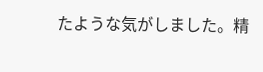たような気がしました。精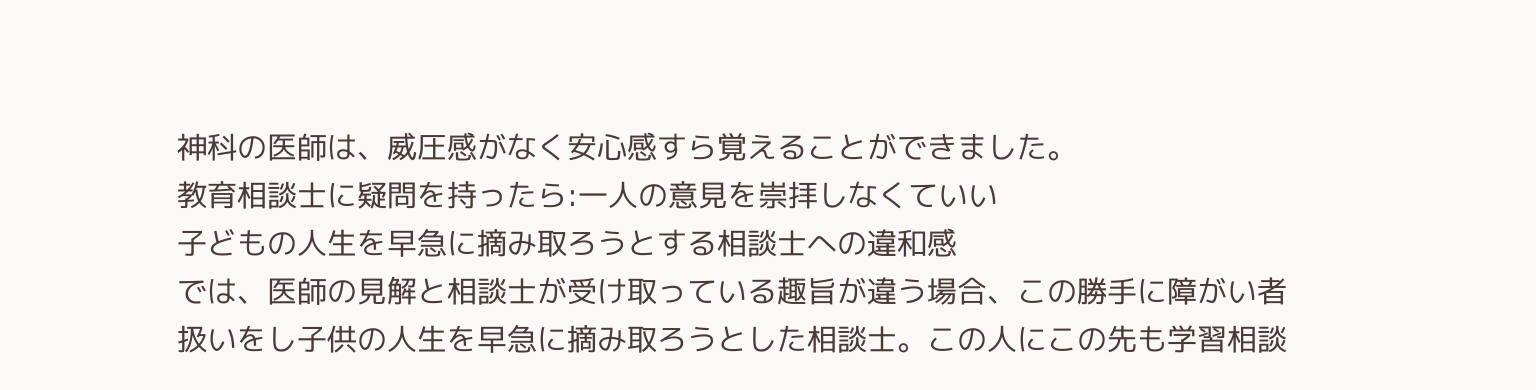神科の医師は、威圧感がなく安心感すら覚えることができました。
教育相談士に疑問を持ったら:一人の意見を崇拝しなくていい
子どもの人生を早急に摘み取ろうとする相談士への違和感
では、医師の見解と相談士が受け取っている趣旨が違う場合、この勝手に障がい者扱いをし子供の人生を早急に摘み取ろうとした相談士。この人にこの先も学習相談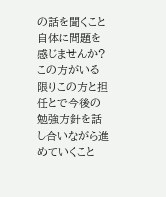の話を聞くこと自体に問題を感じませんか?
この方がいる限りこの方と担任とで今後の勉強方針を話し合いながら進めていくこと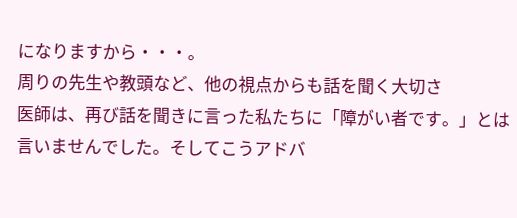になりますから・・・。
周りの先生や教頭など、他の視点からも話を聞く大切さ
医師は、再び話を聞きに言った私たちに「障がい者です。」とは言いませんでした。そしてこうアドバ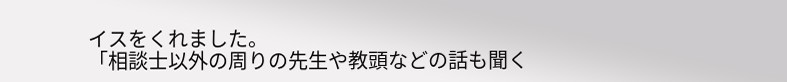イスをくれました。
「相談士以外の周りの先生や教頭などの話も聞く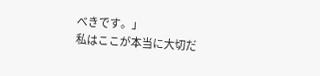べきです。」
私はここが本当に大切だ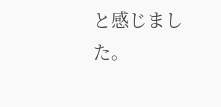と感じました。